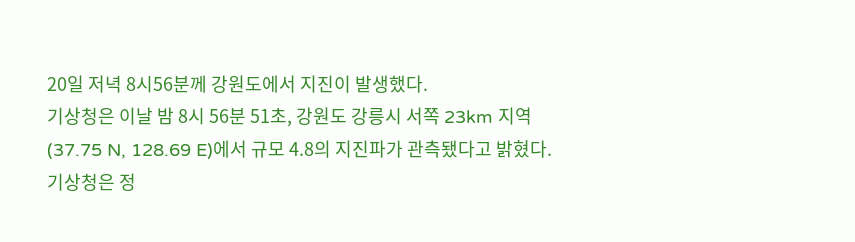20일 저녁 8시56분께 강원도에서 지진이 발생했다.
기상청은 이날 밤 8시 56분 51초, 강원도 강릉시 서쪽 23km 지역(37.75 N, 128.69 E)에서 규모 4.8의 지진파가 관측됐다고 밝혔다.
기상청은 정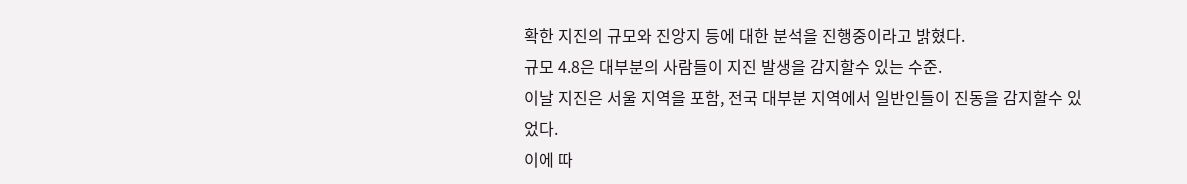확한 지진의 규모와 진앙지 등에 대한 분석을 진행중이라고 밝혔다.
규모 4.8은 대부분의 사람들이 지진 발생을 감지할수 있는 수준.
이날 지진은 서울 지역을 포함, 전국 대부분 지역에서 일반인들이 진동을 감지할수 있었다.
이에 따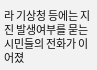라 기상청 등에는 지진 발생여부를 묻는 시민들의 전화가 이어졌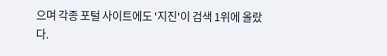으며 각종 포털 사이트에도 '지진'이 검색 1위에 올랐다.